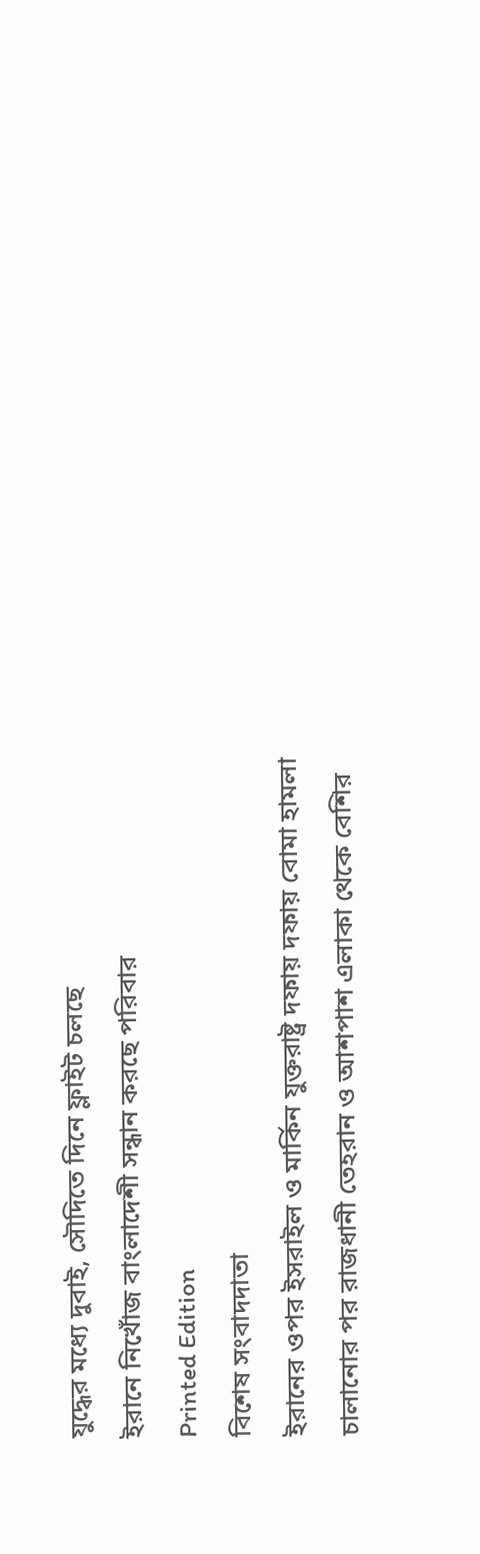যুদ্ধের মধ্যে দুবাই, সৌদিতে দিনে ফ্লাইট চলছে
ইরানে নিখোঁজ বাংলাদেশী সন্ধান করছে পরিবার
Printed Edition
বিশেষ সংবাদদাতা
ইরানের ওপর ইসরাইল ও মার্কিন যুক্তরাষ্ট্র দফায় দফায় বোমা হামলা চালানোর পর রাজধানী তেহরান ও আশপাশ এলাকা থেকে বেশির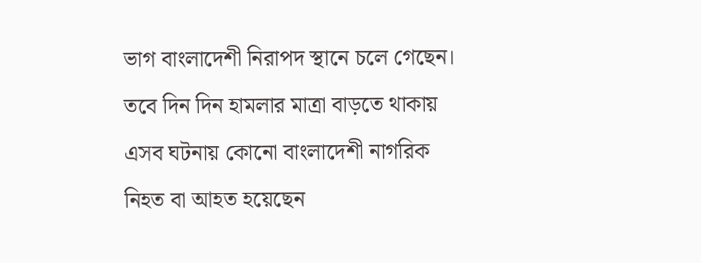ভাগ বাংলাদেশী নিরাপদ স্থানে চলে গেছেন। তবে দিন দিন হামলার মাত্রা বাড়তে থাকায় এসব ঘটনায় কোনো বাংলাদেশী নাগরিক নিহত বা আহত হয়েছেন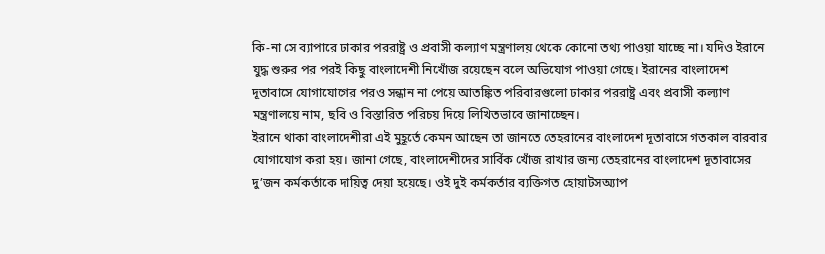কি-না সে ব্যাপারে ঢাকার পররাষ্ট্র ও প্রবাসী কল্যাণ মন্ত্রণালয় থেকে কোনো তথ্য পাওয়া যাচ্ছে না। যদিও ইরানে যুদ্ধ শুরুর পর পরই কিছু বাংলাদেশী নিখোঁজ রয়েছেন বলে অভিযোগ পাওয়া গেছে। ইরানের বাংলাদেশ দূতাবাসে যোগাযোগের পরও সন্ধান না পেয়ে আতঙ্কিত পরিবারগুলো ঢাকার পররাষ্ট্র এবং প্রবাসী কল্যাণ মন্ত্রণালয়ে নাম, ছবি ও বিস্তারিত পরিচয় দিয়ে লিখিতভাবে জানাচ্ছেন।
ইরানে থাকা বাংলাদেশীরা এই মুহূর্তে কেমন আছেন তা জানতে তেহরানের বাংলাদেশ দূতাবাসে গতকাল বারবার যোগাযোগ করা হয়। জানা গেছে, বাংলাদেশীদের সার্বিক খোঁজ রাখার জন্য তেহরানের বাংলাদেশ দূতাবাসের দু’জন কর্মকর্তাকে দায়িত্ব দেয়া হয়েছে। ওই দুই কর্মকর্তার ব্যক্তিগত হোয়াটসঅ্যাপ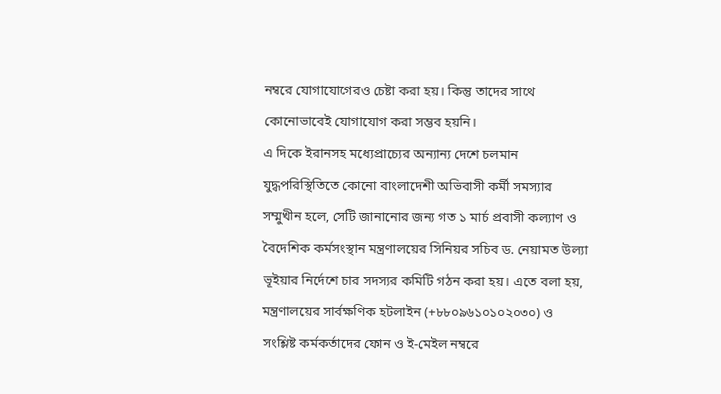নম্বরে যোগাযোগেরও চেষ্টা করা হয়। কিন্তু তাদের সাথে কোনোভাবেই যোগাযোগ করা সম্ভব হয়নি।
এ দিকে ইরানসহ মধ্যেপ্রাচ্যের অন্যান্য দেশে চলমান যুদ্ধপরিস্থিতিতে কোনো বাংলাদেশী অভিবাসী কর্মী সমস্যার সম্মুখীন হলে, সেটি জানানোর জন্য গত ১ মার্চ প্রবাসী কল্যাণ ও বৈদেশিক কর্মসংস্থান মন্ত্রণালয়ের সিনিয়র সচিব ড. নেয়ামত উল্যা ভূইয়ার নির্দেশে চার সদস্যর কমিটি গঠন করা হয়। এতে বলা হয়, মন্ত্রণালয়ের সার্বক্ষণিক হটলাইন (+৮৮০৯৬১০১০২০৩০) ও সংশ্লিষ্ট কর্মকর্তাদের ফোন ও ই-মেইল নম্বরে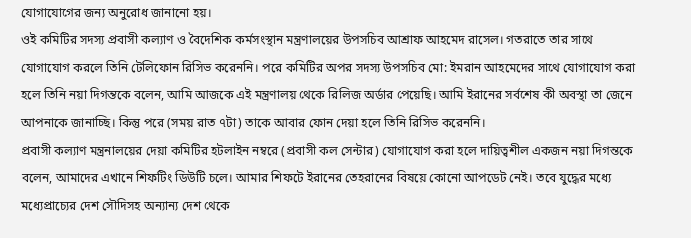যোগাযোগের জন্য অনুরোধ জানানো হয়।
ওই কমিটির সদস্য প্রবাসী কল্যাণ ও বৈদেশিক কর্মসংস্থান মন্ত্রণালয়ের উপসচিব আশ্রাফ আহমেদ রাসেল। গতরাতে তার সাথে যোগাযোগ করলে তিনি টেলিফোন রিসিভ করেননি। পরে কমিটির অপর সদস্য উপসচিব মো: ইমরান আহমেদের সাথে যোগাযোগ করা হলে তিনি নয়া দিগন্তকে বলেন, আমি আজকে এই মন্ত্রণালয় থেকে রিলিজ অর্ডার পেয়েছি। আমি ইরানের সর্বশেষ কী অবস্থা তা জেনে আপনাকে জানাচ্ছি। কিন্তু পরে (সময় রাত ৭টা) তাকে আবার ফোন দেয়া হলে তিনি রিসিভ করেননি।
প্রবাসী কল্যাণ মন্ত্রনালয়ের দেয়া কমিটির হটলাইন নম্বরে (প্রবাসী কল সেন্টার) যোগাযোগ করা হলে দায়িত্বশীল একজন নয়া দিগন্তকে বলেন, আমাদের এখানে শিফটিং ডিউটি চলে। আমার শিফটে ইরানের তেহরানের বিষয়ে কোনো আপডেট নেই। তবে যুদ্ধের মধ্যে মধ্যেপ্রাচ্যের দেশ সৌদিসহ অন্যান্য দেশ থেকে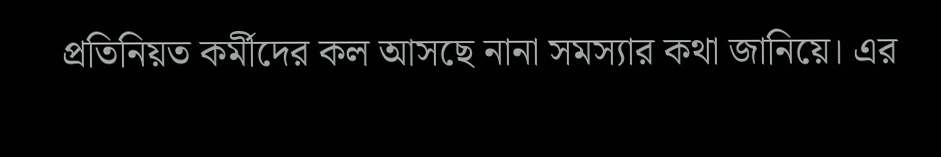প্রতিনিয়ত কর্মীদের কল আসছে নানা সমস্যার কথা জানিয়ে। এর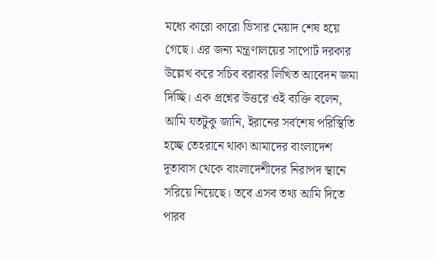মধ্যে কারো কারো ভিসার মেয়াদ শেষ হয়ে গেছে। এর জন্য মন্ত্রণালয়ের সাপোর্ট দরকার উল্লেখ করে সচিব বরাবর লিখিত আবেদন জমা দিচ্ছি। এক প্রশ্নের উত্তরে ওই ব্যক্তি বলেন, আমি যতটুকু জানি, ইরানের সর্বশেষ পরিস্থিতি হচ্ছে তেহরানে থাকা আমাদের বাংলাদেশ দূতাবাস থেকে বাংলাদেশীদের নিরাপদ স্থানে সরিয়ে নিয়েছে। তবে এসব তথ্য আমি দিতে পারব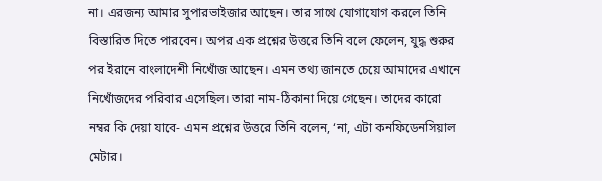না। এরজন্য আমার সুপারভাইজার আছেন। তার সাথে যোগাযোগ করলে তিনি বিস্তারিত দিতে পারবেন। অপর এক প্রশ্নের উত্তরে তিনি বলে ফেলেন, যুদ্ধ শুরুর পর ইরানে বাংলাদেশী নিখোঁজ আছেন। এমন তথ্য জানতে চেয়ে আমাদের এখানে নিখোঁজদের পরিবার এসেছিল। তারা নাম-ঠিকানা দিয়ে গেছেন। তাদের কারো নম্বর কি দেয়া যাবে- এমন প্রশ্নের উত্তরে তিনি বলেন, ‘না, এটা কনফিডেনসিয়াল মেটার।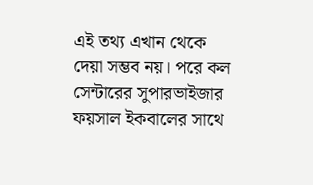এই তথ্য এখান থেকে দেয়া সম্ভব নয়। পরে কল সেন্টারের সুপারভাইজার ফয়সাল ইকবালের সাথে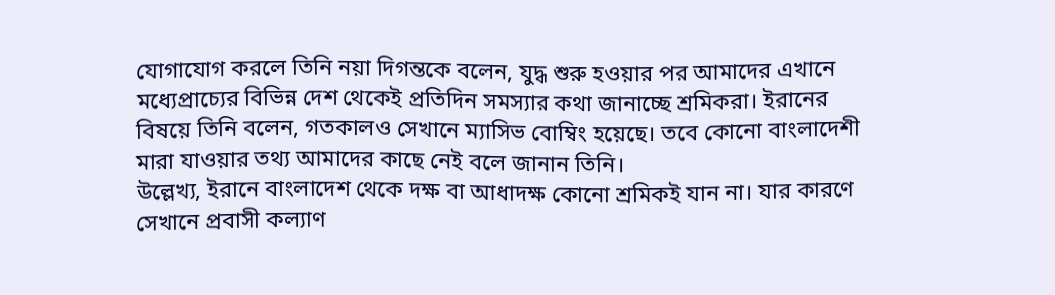যোগাযোগ করলে তিনি নয়া দিগন্তকে বলেন, যুদ্ধ শুরু হওয়ার পর আমাদের এখানে মধ্যেপ্রাচ্যের বিভিন্ন দেশ থেকেই প্রতিদিন সমস্যার কথা জানাচ্ছে শ্রমিকরা। ইরানের বিষয়ে তিনি বলেন, গতকালও সেখানে ম্যাসিভ বোম্বিং হয়েছে। তবে কোনো বাংলাদেশী মারা যাওয়ার তথ্য আমাদের কাছে নেই বলে জানান তিনি।
উল্লেখ্য, ইরানে বাংলাদেশ থেকে দক্ষ বা আধাদক্ষ কোনো শ্রমিকই যান না। যার কারণে সেখানে প্রবাসী কল্যাণ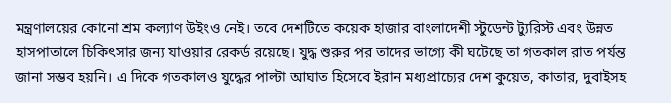মন্ত্রণালয়ের কোনো শ্রম কল্যাণ উইংও নেই। তবে দেশটিতে কয়েক হাজার বাংলাদেশী স্টুডেন্ট ট্যুরিস্ট এবং উন্নত হাসপাতালে চিকিৎসার জন্য যাওয়ার রেকর্ড রয়েছে। যুদ্ধ শুরুর পর তাদের ভাগ্যে কী ঘটেছে তা গতকাল রাত পর্যন্ত জানা সম্ভব হয়নি। এ দিকে গতকালও যুদ্ধের পাল্টা আঘাত হিসেবে ইরান মধ্যপ্রাচ্যের দেশ কুয়েত, কাতার, দুবাইসহ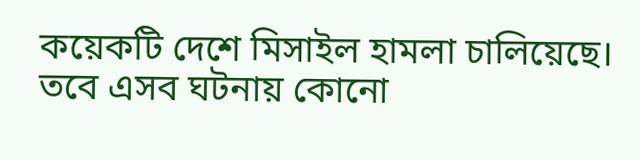কয়েকটি দেশে মিসাইল হামলা চালিয়েছে। তবে এসব ঘটনায় কোনো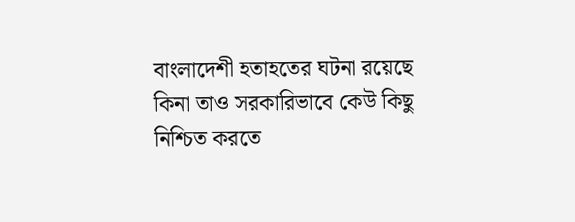বাংলাদেশী হতাহতের ঘটনা রয়েছে কিনা তাও সরকারিভাবে কেউ কিছু নিশ্চিত করতে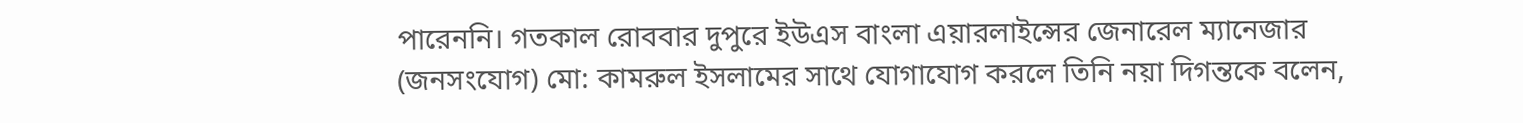পারেননি। গতকাল রোববার দুপুরে ইউএস বাংলা এয়ারলাইন্সের জেনারেল ম্যানেজার (জনসংযোগ) মো: কামরুল ইসলামের সাথে যোগাযোগ করলে তিনি নয়া দিগন্তকে বলেন,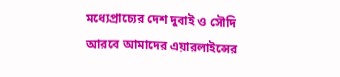মধ্যেপ্রাচ্যের দেশ দুবাই ও সৌদি আরবে আমাদের এয়ারলাইন্সের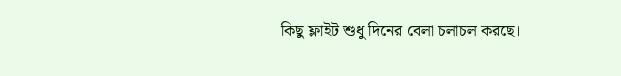কিছু ফ্লাইট শুধু দিনের বেলা চলাচল করছে।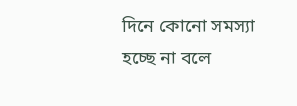দিনে কোনো সমস্যা হচ্ছে না বলে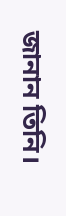জানান তিনি।